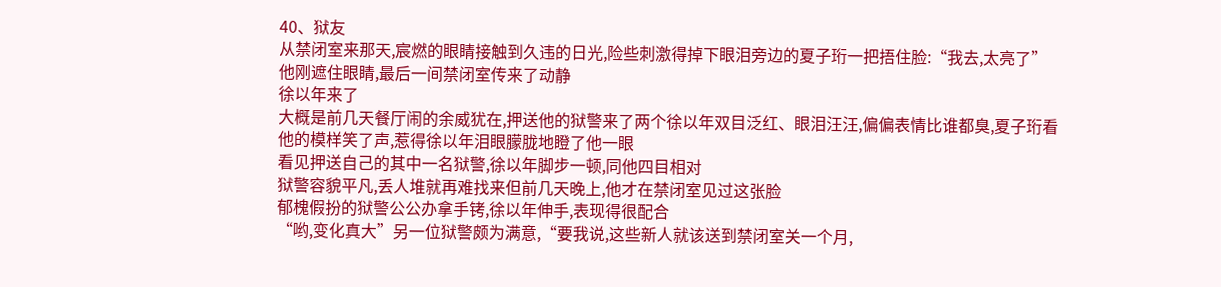40、狱友
从禁闭室来那天,宸燃的眼睛接触到久违的日光,险些刺激得掉下眼泪旁边的夏子珩一把捂住脸:“我去,太亮了”
他刚遮住眼睛,最后一间禁闭室传来了动静
徐以年来了
大概是前几天餐厅闹的余威犹在,押送他的狱警来了两个徐以年双目泛红、眼泪汪汪,偏偏表情比谁都臭,夏子珩看他的模样笑了声,惹得徐以年泪眼朦胧地瞪了他一眼
看见押送自己的其中一名狱警,徐以年脚步一顿,同他四目相对
狱警容貌平凡,丢人堆就再难找来但前几天晚上,他才在禁闭室见过这张脸
郁槐假扮的狱警公公办拿手铐,徐以年伸手,表现得很配合
“哟,变化真大”另一位狱警颇为满意,“要我说,这些新人就该送到禁闭室关一个月,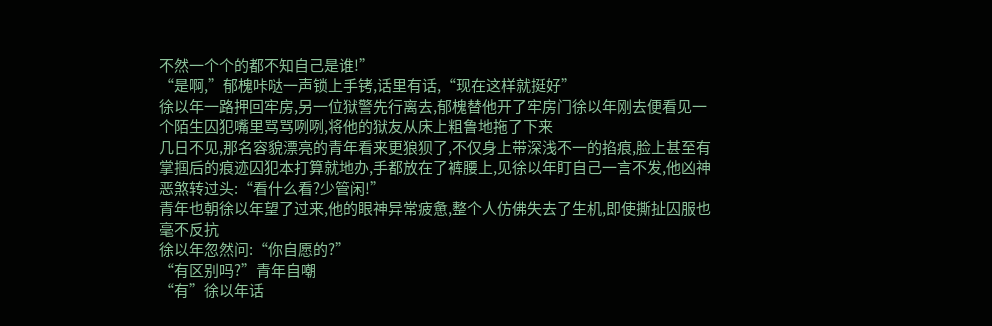不然一个个的都不知自己是谁!”
“是啊,”郁槐咔哒一声锁上手铐,话里有话,“现在这样就挺好”
徐以年一路押回牢房,另一位狱警先行离去,郁槐替他开了牢房门徐以年刚去便看见一个陌生囚犯嘴里骂骂咧咧,将他的狱友从床上粗鲁地拖了下来
几日不见,那名容貌漂亮的青年看来更狼狈了,不仅身上带深浅不一的掐痕,脸上甚至有掌掴后的痕迹囚犯本打算就地办,手都放在了裤腰上,见徐以年盯自己一言不发,他凶神恶煞转过头:“看什么看?少管闲!”
青年也朝徐以年望了过来,他的眼神异常疲惫,整个人仿佛失去了生机,即使撕扯囚服也毫不反抗
徐以年忽然问:“你自愿的?”
“有区别吗?”青年自嘲
“有”徐以年话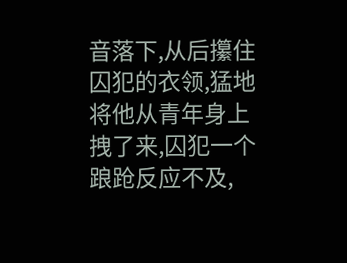音落下,从后攥住囚犯的衣领,猛地将他从青年身上拽了来,囚犯一个踉跄反应不及,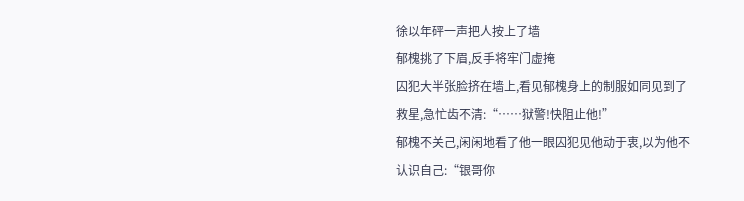徐以年砰一声把人按上了墙
郁槐挑了下眉,反手将牢门虚掩
囚犯大半张脸挤在墙上,看见郁槐身上的制服如同见到了救星,急忙齿不清:“……狱警!快阻止他!”
郁槐不关己,闲闲地看了他一眼囚犯见他动于衷,以为他不认识自己:“银哥你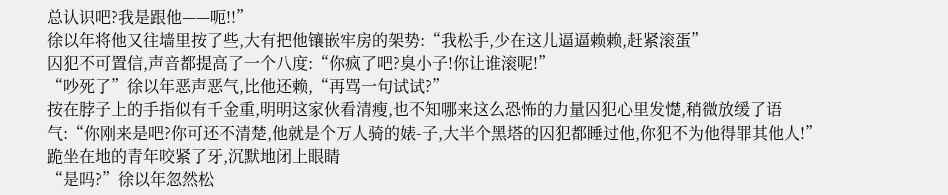总认识吧?我是跟他——呃!!”
徐以年将他又往墙里按了些,大有把他镶嵌牢房的架势:“我松手,少在这儿逼逼赖赖,赶紧滚蛋”
囚犯不可置信,声音都提高了一个八度:“你疯了吧?臭小子!你让谁滚呢!”
“吵死了”徐以年恶声恶气,比他还赖,“再骂一句试试?”
按在脖子上的手指似有千金重,明明这家伙看清瘦,也不知哪来这么恐怖的力量囚犯心里发憷,稍微放缓了语气:“你刚来是吧?你可还不清楚,他就是个万人骑的婊-子,大半个黑塔的囚犯都睡过他,你犯不为他得罪其他人!”
跪坐在地的青年咬紧了牙,沉默地闭上眼睛
“是吗?”徐以年忽然松